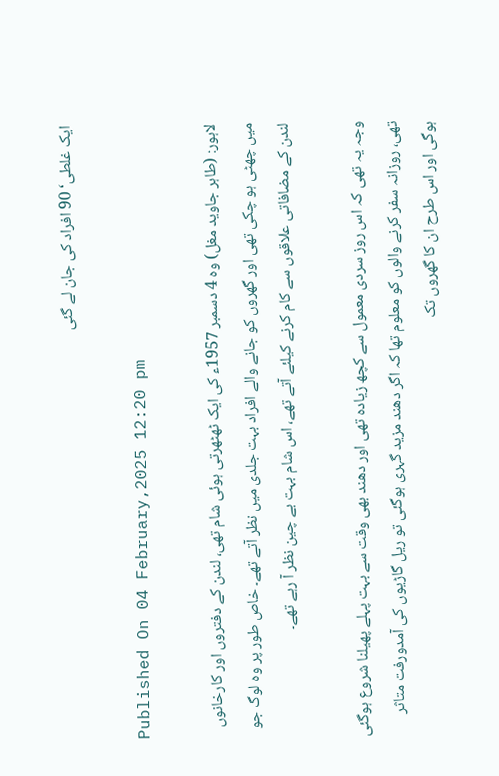ایک غلطی‘ 90 افراد کی جان لے گئی

Published On 04 February,2025 12:20 pm

لاہور: (طاہر جاوید مغل) وہ 4 دسمبر 1957ء کی ایک ٹھٹھرتی ہوئی شام تھی، لندن کے دفتروں اور کارخانوں میں چھٹی ہو چکی تھی اور گھروں کو جانے والے افراد بہت جلدی میں نظر آتے تھے۔ خاص طور پر وہ لوگ جو لندن کے مضافاتی علاقوں سے کام کرنے کیلئے آتے تھے، اس شام بہت بے چین نظر آ رہے تھے۔

وجہ یہ تھی کہ اس روز سردی معمول سے کچھ زیادہ تھی اور دھند بھی وقت سے بہت پہلے پھیلنا شروع ہوگئی تھی، روزانہ سفر کرنے والوں کو معلوم تھا کہ اگر دھند مزید گہری ہوگئی تو ریل گاڑیوں کی آمدورفت متاثر ہوگی اور اس طرح ان کا گھروں تک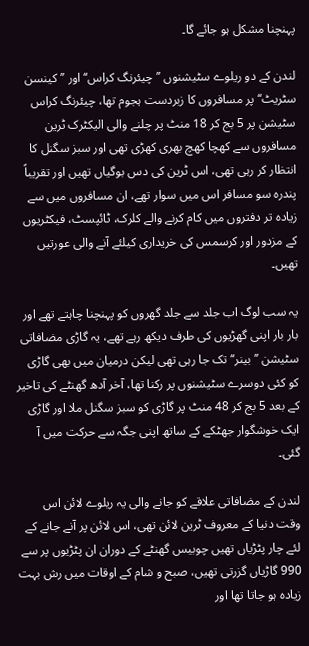پہنچنا مشکل ہو جائے گا۔

لندن کے دو ریلوے سٹیشنوں ’’چیئرنگ کراس‘‘ اور ’’کینسن سٹریٹ‘‘ پر مسافروں کا زبردست ہجوم تھا، چیئرنگ کراس سٹیشن پر 5 بج کر 18 منٹ پر چلنے والی الیکٹرک ٹرین مسافروں سے کھچا کھچ بھری کھڑی تھی اور سبز سگنل کا انتظار کر رہی تھی، اس ٹرین کی دس بوگیاں تھیں اور تقریباً پندرہ سو مسافر اس میں سوار تھے، ان مسافروں میں سے زیادہ تر دفتروں میں کام کرنے والے کلرک، ٹائپسٹ، فیکٹریوں کے مزدور اور کرسمس کی خریداری کیلئے آنے والی عورتیں تھیں۔

یہ سب لوگ اب جلد سے جلد گھروں کو پہنچنا چاہتے تھے اور بار بار اپنی گھڑیوں کی طرف دیکھ رہے تھے، یہ گاڑی مضافاتی سٹیشن ’’بینر‘‘ تک جا رہی تھی لیکن درمیان میں بھی گاڑی کو کئی دوسرے سٹیشنوں پر رکنا تھا، آخر آدھ گھنٹے کی تاخیر کے بعد 5 بج کر 48 منٹ پر گاڑی کو سبز سگنل ملا اور گاڑی ایک خوشگوار جھٹکے کے ساتھ اپنی جگہ سے حرکت میں آ گئی۔

لندن کے مضافاتی علاقے کو جانے والی یہ ریلوے لائن اس وقت دنیا کے معروف ٹرین لائن تھی، اس لائن پر آنے جانے کے لئے چار پٹڑیاں تھیں چوبیس گھنٹے کے دوران ان پٹڑیوں پر سے 990 گاڑیاں گزرتی تھیں، صبح و شام کے اوقات میں رش بہت زیادہ ہو جاتا تھا اور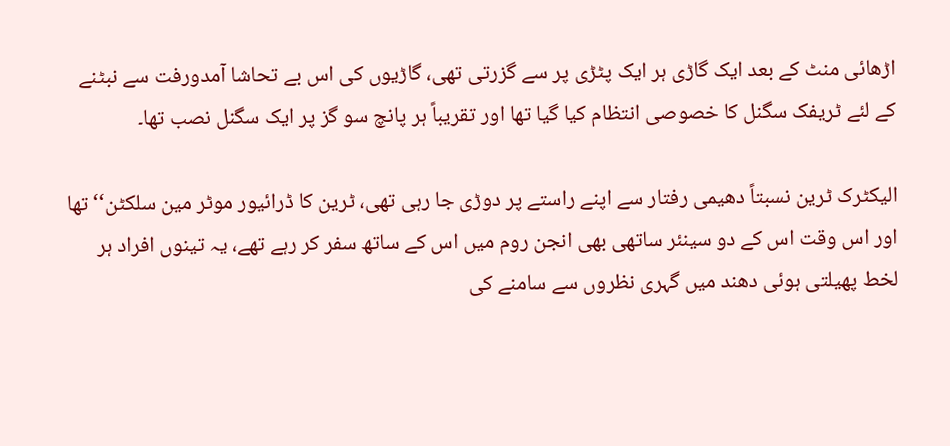اڑھائی منٹ کے بعد ایک گاڑی ہر ایک پٹڑی پر سے گزرتی تھی، گاڑیوں کی اس بے تحاشا آمدورفت سے نبٹنے کے لئے ٹریفک سگنل کا خصوصی انتظام کیا گیا تھا اور تقریباً ہر پانچ سو گز پر ایک سگنل نصب تھا۔

الیکٹرک ٹرین نسبتاً دھیمی رفتار سے اپنے راستے پر دوڑی جا رہی تھی، ٹرین کا ڈرائیور موٹر مین سلکٹن‘‘ تھا اور اس وقت اس کے دو سینئر ساتھی بھی انجن روم میں اس کے ساتھ سفر کر رہے تھے، یہ تینوں افراد ہر لخط پھیلتی ہوئی دھند میں گہری نظروں سے سامنے کی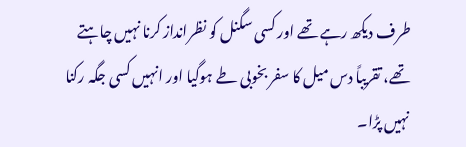طرف دیکھ رہے تھے اور کسی سگنل کو نظرانداز کرنا نہیں چاہتے تھے، تقریباً دس میل کا سفر بخوبی طے ہوگیا اور انہیں کسی جگہ رکنا نہیں پڑا۔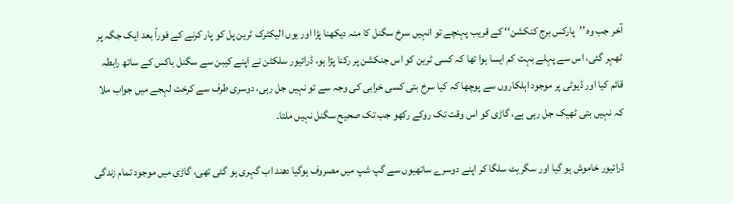آخر جب وہ ’’پارکس برج کنکشن‘‘ کے قریب پہنچے تو انہیں سرخ سگنل کا منہ دیکھنا پڑا اور یوں الیکٹرک ٹرین پل کو پار کرنے کے فوراً بعد ایک جگہ پر ٹھہر گئی، اس سے پہلے بہت کم ایسا ہوا تھا کہ کسی ٹرین کو اس جنکشن پر رکنا پڑا ہو، ڈرائیور سلکٹن نے اپنے کیبن سے سگنل باکس کے ساتھ رابطہ قائم کیا اور ڈیوٹی پر موجود اہلکاروں سے پوچھا کہ کیا سرخ بتی کسی خرابی کی وجہ سے تو نہیں جل رہی، دوسری طرف سے کرخت لہجے میں جواب ملا کہ نہیں بتی ٹھیک جل رہی ہے، گاڑی کو اس وقت تک روکے رکھو جب تک صحیح سگنل نہیں ملتا۔

ڈرائیور خاموش ہو گیا اور سگریٹ سلگا کر اپنے دوسرے ساتھیوں سے گپ شپ میں مصروف ہوگیا دھند اب گہری ہو گئی تھی، گاڑی میں موجود تمام زندگی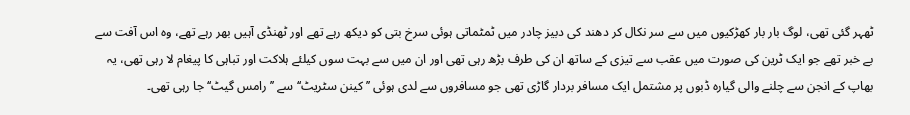ٹھہر گئی تھی، لوگ بار بار کھڑکیوں میں سے سر نکال کر دھند کی دبیز چادر میں ٹمٹماتی ہوئی سرخ بتی کو دیکھ رہے تھے اور ٹھنڈی آہیں بھر رہے تھے، وہ اس آفت سے بے خبر تھے جو ایک ٹرین کی صورت میں عقب سے تیزی کے ساتھ ان کی طرف بڑھ رہی تھی اور ان میں سے بہت سوں کیلئے ہلاکت اور تباہی کا پیغام لا رہی تھی، یہ بھاپ کے انجن سے چلنے والی گیارہ ڈبوں پر مشتمل ایک مسافر بردار گاڑی تھی جو مسافروں سے لدی ہوئی ’’کینن سٹریٹ‘‘ سے ’’رامس گیٹ‘‘ جا رہی تھی۔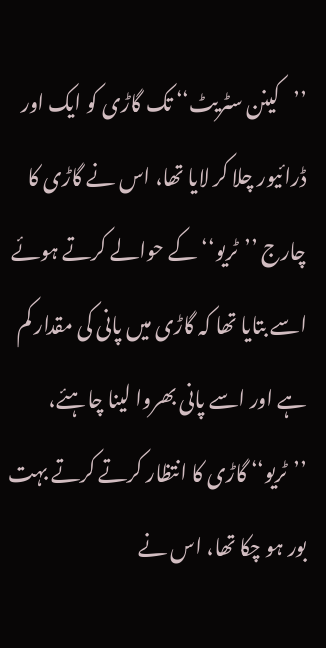’’کینن سٹریٹ‘‘ تک گاڑی کو ایک اور ڈرائیور چلا کر لایا تھا، اس نے گاڑی کا چارج ’’ٹریو‘‘ کے حوالے کرتے ہوئے اسے بتایا تھا کہ گاڑی میں پانی کی مقدار کم ہے اور اسے پانی بھروا لینا چاہئے، ’’ٹریو‘‘ گاڑی کا انتظار کرتے کرتے بہت بور ہو چکا تھا، اس نے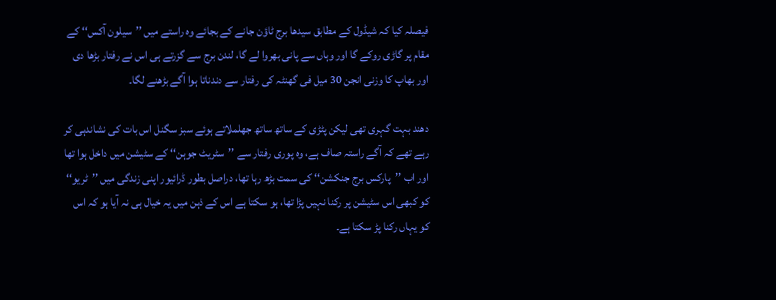فیصلہ کیا کہ شیڈول کے مطابق سیدھا برج ٹاؤن جانے کے بجائے وہ راستے میں ’’سیلون آکس‘‘ کے مقام پر گاڑی روکے گا اور وہاں سے پانی بھروا لے گا، لندن برج سے گزرتے ہی اس نے رفتار بڑھا دی اور بھاپ کا وزنی انجن 30 میل فی گھنٹہ کی رفتار سے دندناتا ہوا آگے بڑھنے لگا۔

دھند بہت گہری تھی لیکن پٹڑی کے ساتھ ساتھ جھلملاتے ہوئے سبز سگنل اس بات کی نشاندہی کر رہے تھے کہ آگے راستہ صاف ہے، وہ پوری رفتار سے ’’سٹریٹ جوہن‘‘ کے سٹیشن میں داخل ہوا تھا اور اب ’’پارکس برج جنکشن‘‘ کی سمت بڑھ رہا تھا، دراصل بطور ڈرائیور اپنی زندگی میں ’’ٹریو‘‘ کو کبھی اس سٹیشن پر رکنا نہیں پڑا تھا، ہو سکتا ہے اس کے ذہن میں یہ خیال ہی نہ آیا ہو کہ اس کو یہاں رکنا پڑ سکتا ہے۔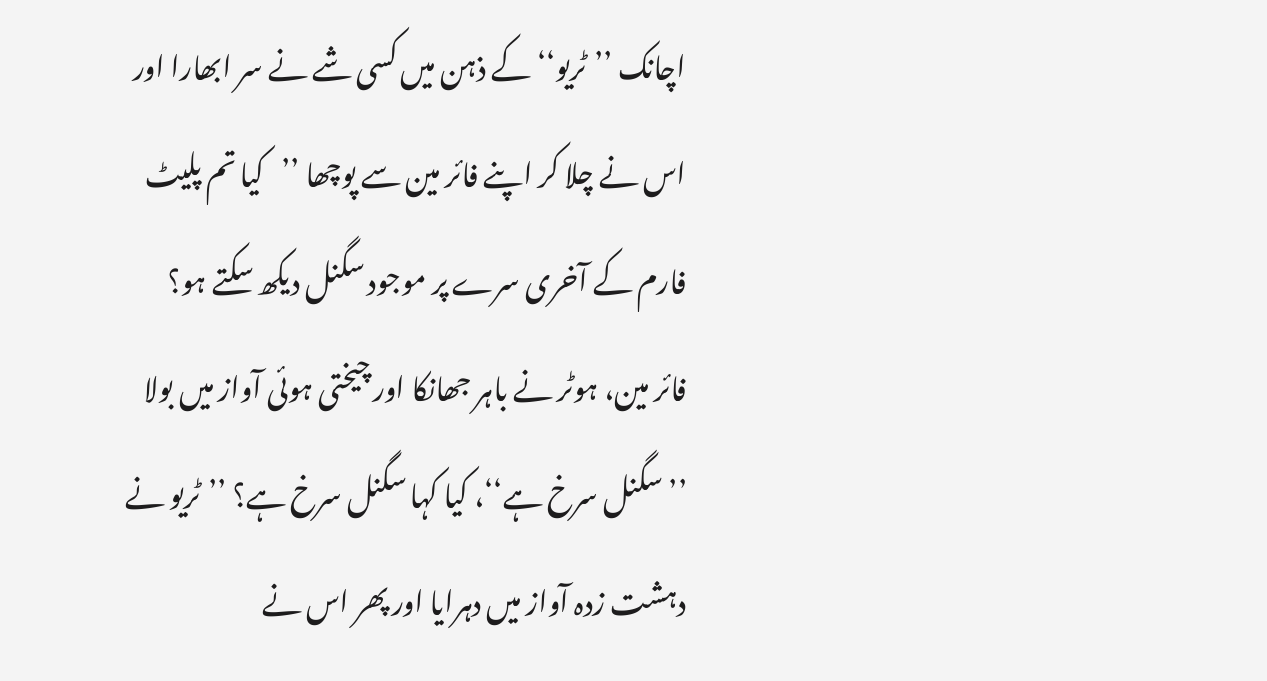اچانک ’’ٹریو‘‘ کے ذہن میں کسی شے نے سر ابھارا اور اس نے چلا کر اپنے فائر مین سے پوچھا ’’کیا تم پلیٹ فارم کے آخری سرے پر موجود سگنل دیکھ سکتے ہو؟ فائر مین، ہوٹر نے باہر جھانکا اور چیختی ہوئی آواز میں بولا ’’سگنل سرخ ہے‘‘، کیا کہا سگنل سرخ ہے؟ ’’ٹریو نے دہشت زدہ آواز میں دہرایا اور پھر اس نے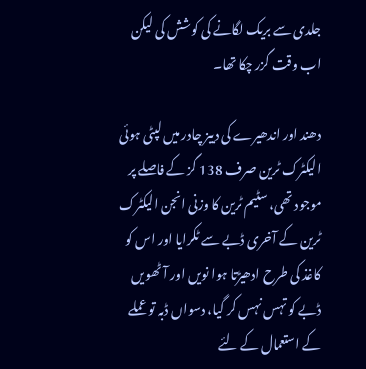جلدی سے بریک لگانے کی کوشش کی لیکن اب وقت گزر چکا تھا۔

دھند اور اندھیرے کی دبیز چادر میں لپٹی ہوئی الیکٹرک ٹرین صرف 138 گز کے فاصلے پر موجود تھی، سٹیم ٹرین کا وزنی انجن الیکٹرک ٹرین کے آخری ڈبے سے ٹکرایا اور اس کو کاغذ کی طرح ادھیڑتا ہوا نویں اور آٹھویں ڈبے کو تہس نہس کر گیا، دسواں ڈبہ تو عملے کے استعمال کے لئے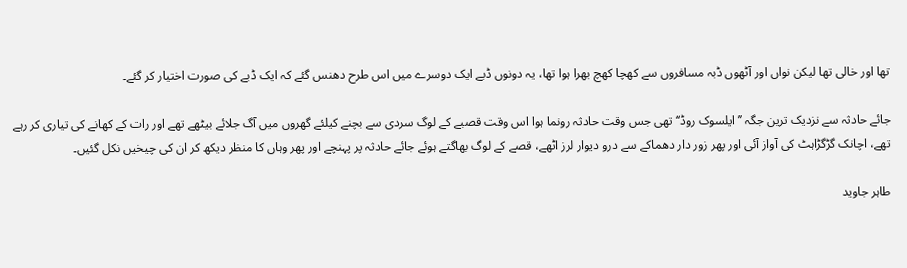تھا اور خالی تھا لیکن نواں اور آٹھوں ڈبہ مسافروں سے کھچا کھچ بھرا ہوا تھا، یہ دونوں ڈبے ایک دوسرے میں اس طرح دھنس گئے کہ ایک ڈبے کی صورت اختیار کر گئے۔

جائے حادثہ سے نزدیک ترین جگہ ’’ایلسوک روڈ‘‘ تھی جس وقت حادثہ رونما ہوا اس وقت قصبے کے لوگ سردی سے بچنے کیلئے گھروں میں آگ جلائے بیٹھے تھے اور رات کے کھانے کی تیاری کر رہے تھے، اچانک گڑگڑاہٹ کی آواز آئی اور پھر زور دار دھماکے سے درو دیوار لرز اٹھے، قصے کے لوگ بھاگتے ہوئے جائے حادثہ پر پہنچے اور پھر وہاں کا منظر دیکھ کر ان کی چیخیں نکل گئیں۔

طاہر جاوید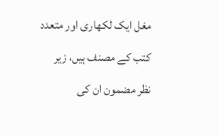مغل ایک لکھاری اور متعدد کتب کے مصنف ہیں، زیر نظر مضمون ان کی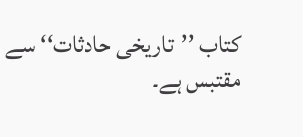کتاب ’’تاریخی حادثات‘‘ سے مقتبس ہے۔